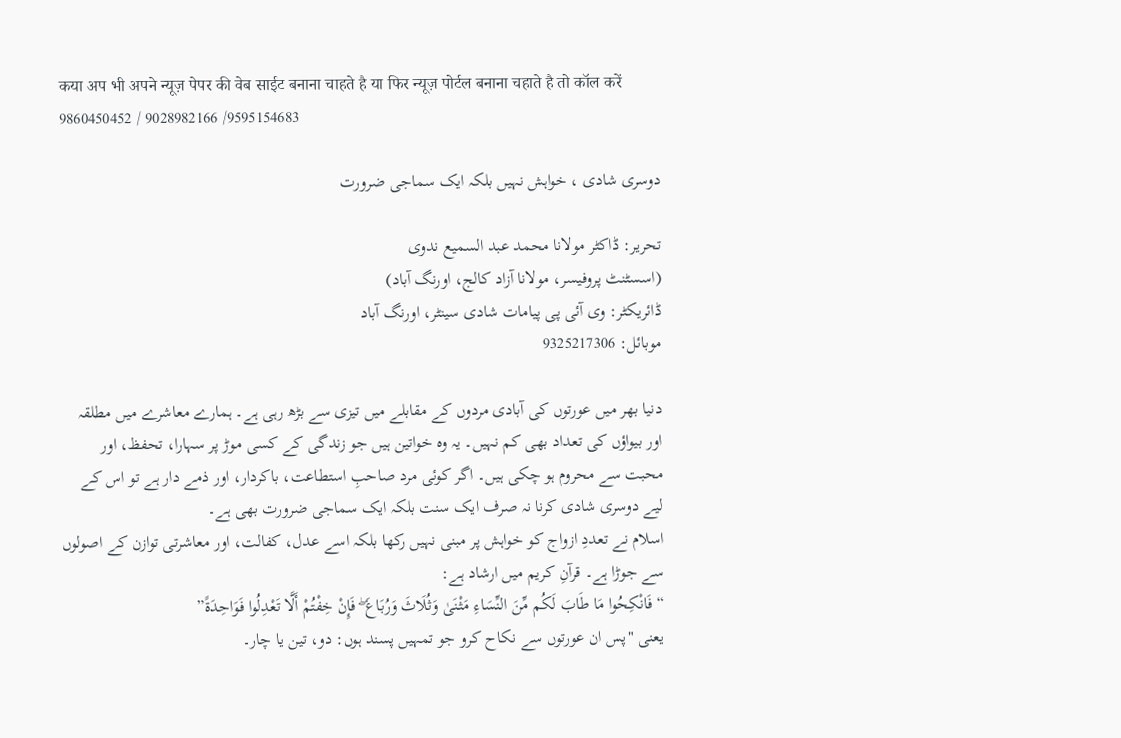कया अप भी अपने न्यूज़ पेपर की वेब साईट बनाना चाहते है या फिर न्यूज़ पोर्टल बनाना चहाते है तो कॉल करें 9860450452 / 9028982166 /9595154683

دوسری شادی ، خواہش نہیں بلکہ ایک سماجی ضرورت

تحریر: ڈاکٹر مولانا محمد عبد السمیع ندوی
(اسسٹنٹ پروفیسر، مولانا آزاد کالج، اورنگ آباد)
ڈائریکٹر: وی آئی پی پیامات شادی سینٹر، اورنگ آباد
موبائل: 9325217306

دنیا بھر میں عورتوں کی آبادی مردوں کے مقابلے میں تیزی سے بڑھ رہی ہے۔ ہمارے معاشرے میں مطلقہ اور بیواؤں کی تعداد بھی کم نہیں۔ یہ وہ خواتین ہیں جو زندگی کے کسی موڑ پر سہارا، تحفظ، اور محبت سے محروم ہو چکی ہیں۔ اگر کوئی مرد صاحبِ استطاعت، باکردار، اور ذمے دار ہے تو اس کے لیے دوسری شادی کرنا نہ صرف ایک سنت بلکہ ایک سماجی ضرورت بھی ہے۔
اسلام نے تعددِ ازواج کو خواہش پر مبنی نہیں رکھا بلکہ اسے عدل، کفالت، اور معاشرتی توازن کے اصولوں سے جوڑا ہے۔ قرآنِ کریم میں ارشاد ہے:
“فَانْكِحُوا مَا طَابَ لَكُم مِّنَ النِّسَاءِ مَثْنَىٰ وَثُلَاثَ وَرُبَاعَ ۖ فَإِنْ خِفْتُمْ أَلَّا تَعْدِلُوا فَوَاحِدَةً”
یعنی "پس ان عورتوں سے نکاح کرو جو تمہیں پسند ہوں: دو، تین یا چار۔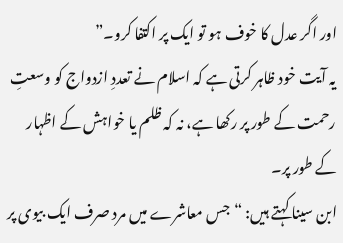اور اگر عدل کا خوف ہو تو ایک پر اکتفا کرو۔”
یہ آیت خود ظاہر کرتی ہے کہ اسلام نے تعددِ ازدواج کو وسعتِ رحمت کے طور پر رکھا ہے، نہ کہ ظلم یا خواہش کے اظہار کے طور پر۔
ابن سینا کہتے ہیں: “جس معاشرے میں مرد صرف ایک بیوی پر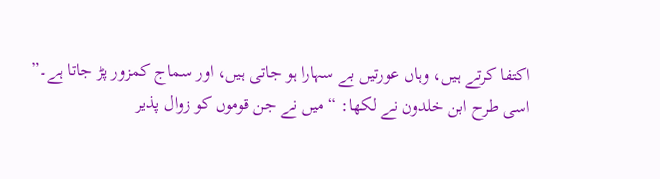اکتفا کرتے ہیں، وہاں عورتیں بے سہارا ہو جاتی ہیں، اور سماج کمزور پڑ جاتا ہے۔”
اسی طرح ابن خلدون نے لکھا: “میں نے جن قوموں کو زوال پذیر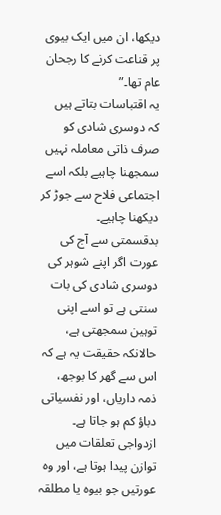دیکھا، ان میں ایک بیوی پر قناعت کرنے کا رجحان عام تھا۔”
یہ اقتباسات بتاتے ہیں کہ دوسری شادی کو صرف ذاتی معاملہ نہیں سمجھنا چاہیے بلکہ اسے اجتماعی فلاح سے جوڑ کر دیکھنا چاہیے۔
بدقسمتی سے آج کی عورت اگر اپنے شوہر کی دوسری شادی کی بات سنتی ہے تو اسے اپنی توہین سمجھتی ہے، حالانکہ حقیقت یہ ہے کہ اس سے گھر کا بوجھ، ذمہ داریاں، اور نفسیاتی دباؤ کم ہو جاتا ہے۔ ازدواجی تعلقات میں توازن پیدا ہوتا ہے، اور وہ عورتیں جو بیوہ یا مطلقہ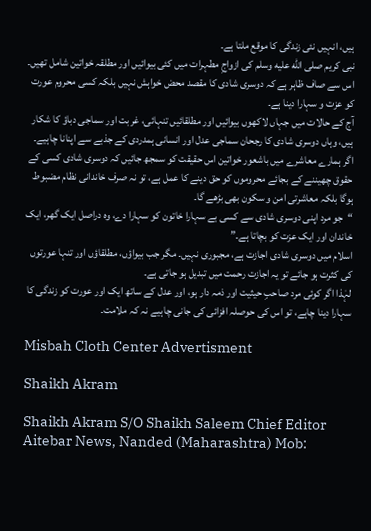ہیں، انہیں نئی زندگی کا موقع ملتا ہے۔
نبی کریم صلى الله عليه وسلم کی ازواجِ مطہرات میں کئی بیوائیں اور مطلقہ خواتین شامل تھیں۔ اس سے صاف ظاہر ہے کہ دوسری شادی کا مقصد محض خواہش نہیں بلکہ کسی محروم عورت کو عزت و سہارا دینا ہے۔
آج کے حالات میں جہاں لاکھوں بیوائیں اور مطلقائیں تنہائی، غربت اور سماجی دباؤ کا شکار ہیں، وہاں دوسری شادی کا رجحان سماجی عدل اور انسانی ہمدردی کے جذبے سے اپنانا چاہیے۔
اگر ہمارے معاشرے میں باشعور خواتین اس حقیقت کو سمجھ جائیں کہ دوسری شادی کسی کے حقوق چھیننے کے بجائے محروموں کو حق دینے کا عمل ہے، تو نہ صرف خاندانی نظام مضبوط ہوگا بلکہ معاشرتی امن و سکون بھی بڑھے گا۔
“جو مرد اپنی دوسری شادی سے کسی بے سہارا خاتون کو سہارا دے، وہ دراصل ایک گھر، ایک خاندان اور ایک عزت کو بچاتا ہے۔”
اسلام میں دوسری شادی اجازت ہے، مجبوری نہیں۔ مگر جب بیواؤں، مطلقاؤں اور تنہا عورتوں کی کثرت ہو جائے تو یہ اجازت رحمت میں تبدیل ہو جاتی ہے۔
لہٰذا اگر کوئی مرد صاحبِ حیثیت اور ذمہ دار ہو، اور عدل کے ساتھ ایک اور عورت کو زندگی کا سہارا دینا چاہے، تو اس کی حوصلہ افزائی کی جانی چاہیے نہ کہ ملامت۔

Misbah Cloth Center Advertisment

Shaikh Akram

Shaikh Akram S/O Shaikh Saleem Chief Editor Aitebar News, Nanded (Maharashtra) Mob: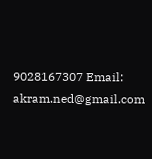9028167307 Email: akram.ned@gmail.com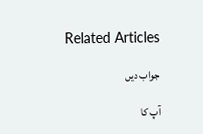Related Articles

جواب دیں

آپ کا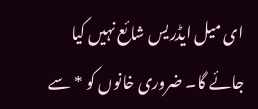ای میل ایڈریس شائع نہیں کیا جائے گا۔ ضروری خانوں کو * سے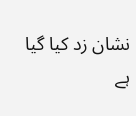نشان زد کیا گیا ہے